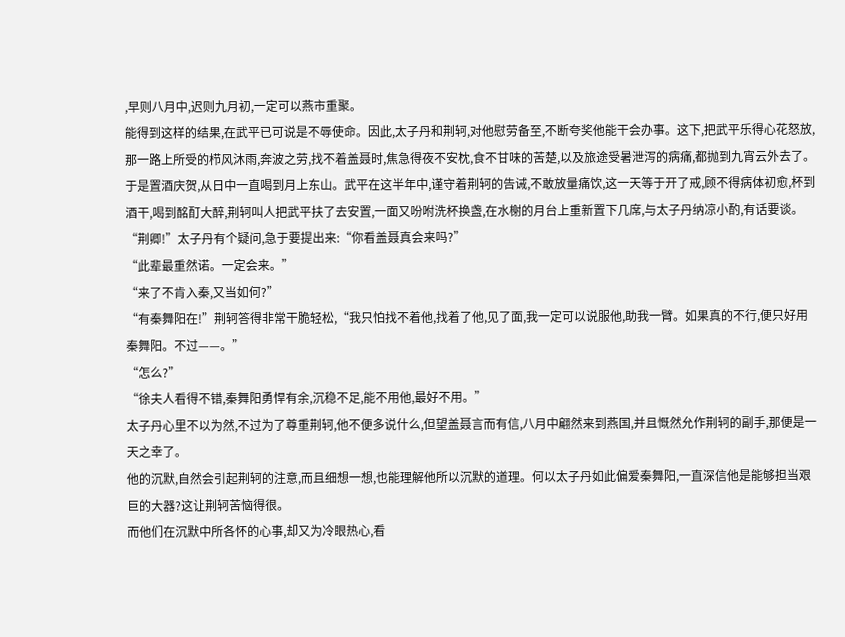,早则八月中,迟则九月初,一定可以燕市重聚。
能得到这样的结果,在武平已可说是不辱使命。因此,太子丹和荆轲,对他慰劳备至,不断夸奖他能干会办事。这下,把武平乐得心花怒放,那一路上所受的栉风沐雨,奔波之劳,找不着盖聂时,焦急得夜不安枕,食不甘味的苦楚,以及旅途受暑泄泻的病痛,都抛到九宵云外去了。
于是置酒庆贺,从日中一直喝到月上东山。武平在这半年中,谨守着荆轲的告诫,不敢放量痛饮,这一天等于开了戒,顾不得病体初愈,杯到酒干,喝到酩酊大醉,荆轲叫人把武平扶了去安置,一面又吩咐洗杯换盏,在水榭的月台上重新置下几席,与太子丹纳凉小酌,有话要谈。
“荆卿!”太子丹有个疑问,急于要提出来:“你看盖聂真会来吗?”
“此辈最重然诺。一定会来。”
“来了不肯入秦,又当如何?”
“有秦舞阳在!”荆轲答得非常干脆轻松,“我只怕找不着他,找着了他,见了面,我一定可以说服他,助我一臂。如果真的不行,便只好用秦舞阳。不过——。”
“怎么?”
“徐夫人看得不错,秦舞阳勇悍有余,沉稳不足,能不用他,最好不用。”
太子丹心里不以为然,不过为了尊重荆轲,他不便多说什么,但望盖聂言而有信,八月中翩然来到燕国,并且慨然允作荆轲的副手,那便是一天之幸了。
他的沉默,自然会引起荆轲的注意,而且细想一想,也能理解他所以沉默的道理。何以太子丹如此偏爱秦舞阳,一直深信他是能够担当艰巨的大器?这让荆轲苦恼得很。
而他们在沉默中所各怀的心事,却又为冷眼热心,看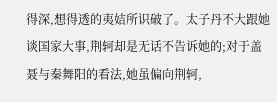得深,想得透的夷姞所识破了。太子丹不大跟她谈国家大事,荆轲却是无话不告诉她的;对于盖聂与秦舞阳的看法,她虽偏向荆轲,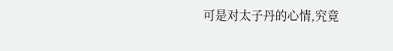可是对太子丹的心情,究竟